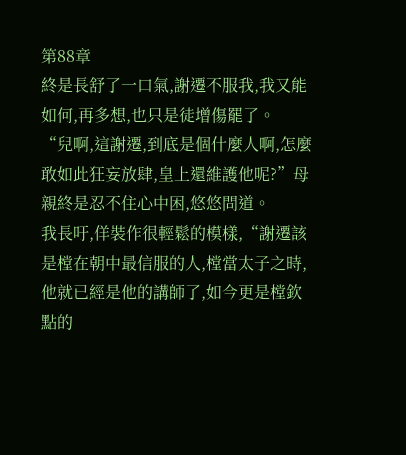第88章
終是長舒了一口氣,謝遷不服我,我又能如何,再多想,也只是徒增傷罷了。
“兒啊,這謝遷,到底是個什麼人啊,怎麼敢如此狂妄放肆,皇上還維護他呢?”母親終是忍不住心中困,悠悠問道。
我長吁,佯裝作很輕鬆的模樣,“謝遷該是樘在朝中最信服的人,樘當太子之時,他就已經是他的講師了,如今更是樘欽點的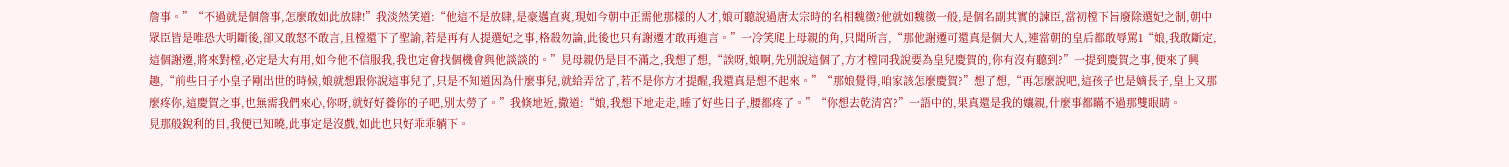詹事。”“不過就是個詹事,怎麼敢如此放肆!”我淡然笑道:“他這不是放肆,是豪邁直爽,現如今朝中正需他那樣的人才,娘可聽說過唐太宗時的名相魏徵?他就如魏徵一般,是個名副其實的諫臣,當初樘下旨廢除選妃之制,朝中眾臣皆是唯恐大明斷後,卻又敢怒不敢言,且樘還下了聖諭,若是再有人提選妃之事,格殺勿論,此後也只有謝遷才敢再進言。”一冷笑爬上母親的角,只聞所言,“那他謝遷可還真是個大人,連當朝的皇后都敢辱罵1“娘,我敢斷定,這個謝遷,將來對樘,必定是大有用,如今他不信服我,我也定會找個機會與他談談的。”見母親仍是目不滿之,我想了想,“誒呀,娘啊,先別說這個了,方才樘同我說要為皇兒慶賀的,你有沒有聽到?”一提到慶賀之事,便來了興趣,“前些日子小皇子剛出世的時候,娘就想跟你說這事兒了,只是不知道因為什麼事兒,就給弄岔了,若不是你方才提醒,我還真是想不起來。”“那娘覺得,咱家該怎麼慶賀?”想了想,“再怎麼說吧,這孩子也是嫡長子,皇上又那麼疼你,這慶賀之事,也無需我們來心,你呀,就好好養你的子吧,別太勞了。”我倏地近,撒道:“娘,我想下地走走,睡了好些日子,腰都疼了。”“你想去乾清宮?”一語中的,果真還是我的孃親,什麼事都瞞不過那雙眼睛。
見那般銳利的目,我便已知曉,此事定是沒戲,如此也只好乖乖躺下。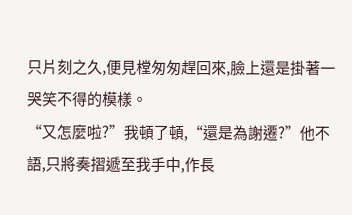只片刻之久,便見樘匆匆趕回來,臉上還是掛著一哭笑不得的模樣。
“又怎麼啦?”我頓了頓,“還是為謝遷?”他不語,只將奏摺遞至我手中,作長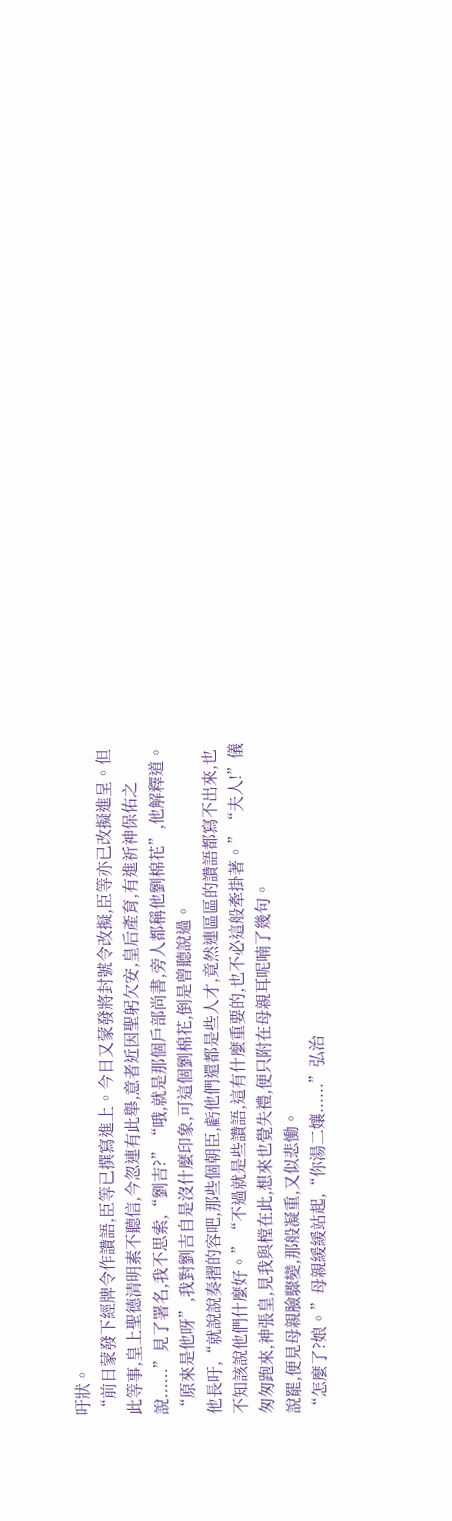吁狀。
“前日蒙發下經牌令作讚語,臣等已撰寫進上。今日又蒙發將封號令改擬,臣等亦已改擬進呈。但此等事,皇上聖德清明素不聽信,今忽連有此舉,意者近因聖躬欠安,皇后產育,有進祈神保佑之說......”見了署名,我不思索,“劉吉?”“哦,就是那個戶部尚書,旁人都稱他劉棉花”,他解釋道。
“原來是他呀”,我對劉吉自是沒什麼印象,可這個劉棉花,倒是曾聽說過。
他長吁,“就說說奏摺的容吧,那些個朝臣,虧他們還都是些人才,竟然連區區的讚語都寫不出來,也不知該說他們什麼好。”“不過就是些讚語,這有什麼重要的,也不必這般牽掛著。”“夫人!”儀匆匆跑來,神張皇,見我與樘在此,想來也覺失禮,便只附在母親耳呢喃了幾句。
說罷,便見母親臉驟變,那般凝重,又似悲慟。
“怎麼了?娘。”母親緩緩站起,“你湯二孃......”弘治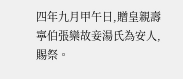四年九月甲午日,贈皇親壽寧伯張欒故妾湯氏為安人,賜祭。